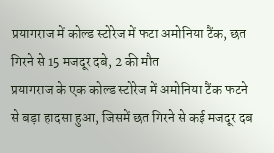प्रयागराज में कोल्ड स्टोरेज में फटा अमोनिया टैंक, छत गिरने से 15 मजदूर दबे, 2 की मौत
प्रयागराज के एक कोल्ड स्टोरेज में अमोनिया टैंक फटने से बड़ा हादसा हुआ, जिसमें छत गिरने से कई मजदूर दब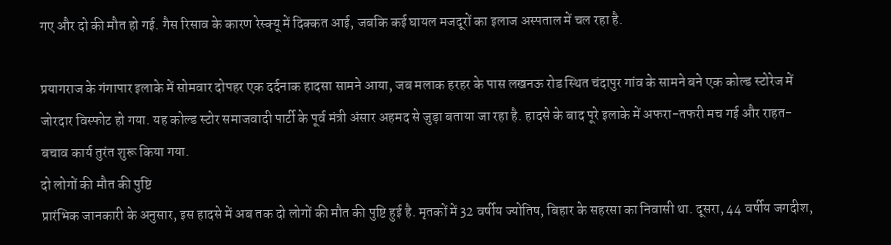गए और दो की मौत हो गई. गैस रिसाव के कारण रेस्क्यू में दिक्कत आई, जबकि कई घायल मजदूरों का इलाज अस्पताल में चल रहा है.

प्रयागराज के गंगापार इलाके में सोमवार दोपहर एक दर्दनाक हादसा सामने आया, जब मलाक हरहर के पास लखनऊ रोड स्थित चंदापुर गांव के सामने बने एक कोल्ड स्टोरेज में जोरदार विस्फोट हो गया. यह कोल्ड स्टोर समाजवादी पार्टी के पूर्व मंत्री अंसार अहमद से जुड़ा बताया जा रहा है. हादसे के बाद पूरे इलाके में अफरा-तफरी मच गई और राहत-बचाव कार्य तुरंत शुरू किया गया.
दो लोगों की मौत की पुष्टि
प्रारंभिक जानकारी के अनुसार, इस हादसे में अब तक दो लोगों की मौत की पुष्टि हुई है. मृतकों में 32 वर्षीय ज्योतिष, बिहार के सहरसा का निवासी था. दूसरा, 44 वर्षीय जगदीश,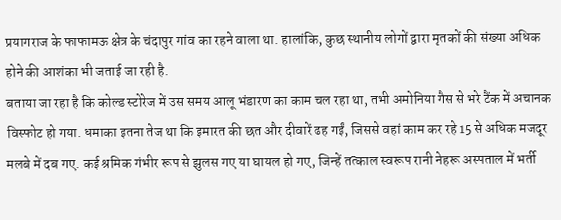प्रयागराज के फाफामऊ क्षेत्र के चंदापुर गांव का रहने वाला था. हालांकि, कुछ स्थानीय लोगों द्वारा मृतकों की संख्या अधिक होने की आशंका भी जताई जा रही है.
बताया जा रहा है कि कोल्ड स्टोरेज में उस समय आलू भंडारण का काम चल रहा था, तभी अमोनिया गैस से भरे टैंक में अचानक विस्फोट हो गया. धमाका इतना तेज था कि इमारत की छत और दीवारें ढह गईं, जिससे वहां काम कर रहे 15 से अधिक मजदूर मलबे में दब गए. कई श्रमिक गंभीर रूप से झुलस गए या घायल हो गए, जिन्हें तत्काल स्वरूप रानी नेहरू अस्पताल में भर्ती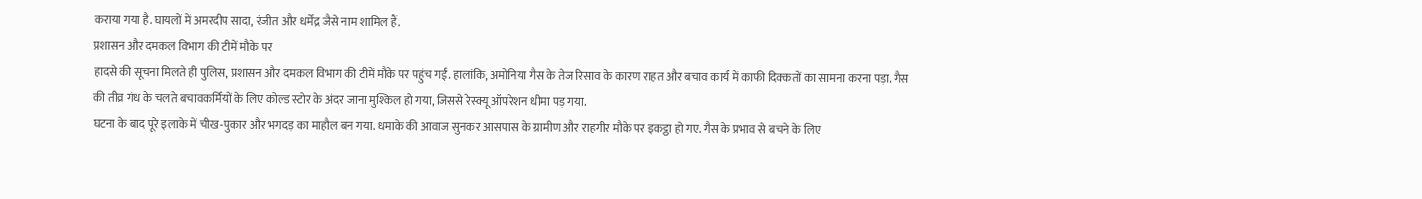कराया गया है. घायलों में अमरदीप सादा, रंजीत और धर्मेंद्र जैसे नाम शामिल हैं.
प्रशासन और दमकल विभाग की टीमें मौके पर
हादसे की सूचना मिलते ही पुलिस, प्रशासन और दमकल विभाग की टीमें मौके पर पहुंच गईं. हालांकि, अमोनिया गैस के तेज रिसाव के कारण राहत और बचाव कार्य में काफी दिक्कतों का सामना करना पड़ा. गैस की तीव्र गंध के चलते बचावकर्मियों के लिए कोल्ड स्टोर के अंदर जाना मुश्किल हो गया, जिससे रेस्क्यू ऑपरेशन धीमा पड़ गया.
घटना के बाद पूरे इलाके में चीख-पुकार और भगदड़ का माहौल बन गया. धमाके की आवाज सुनकर आसपास के ग्रामीण और राहगीर मौके पर इकट्ठा हो गए. गैस के प्रभाव से बचने के लिए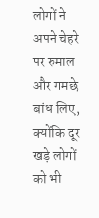लोगों ने अपने चेहरे पर रुमाल और गमछे बांध लिए, क्योंकि दूर खड़े लोगों को भी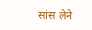सांस लेने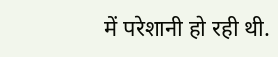में परेशानी हो रही थी.